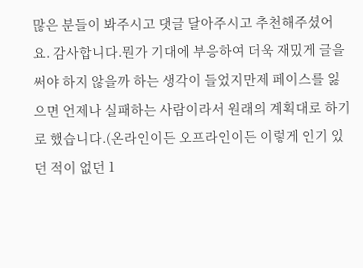많은 분들이 봐주시고 댓글 달아주시고 추천해주셨어요. 감사합니다.뭔가 기대에 부응하여 더욱 재밌게 글을 써야 하지 않을까 하는 생각이 들었지만제 페이스를 잃으면 언제나 실패하는 사람이라서 원래의 계획대로 하기로 했습니다.(온라인이든 오프라인이든 이렇게 인기 있던 적이 없던 1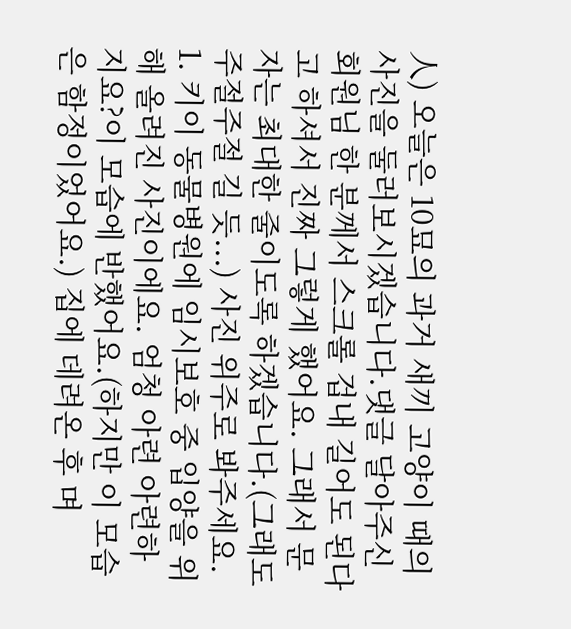人) 오늘은 10묘의 과거 새끼 고양이 때의 사진을 둘러보시겠습니다.댓글 달아주신 회원님 한 분께서 스크롤 겁내 길어도 된다고 하셔서 진짜 그렇게 했어요. 그래서 문자는 최대한 줄이도록 하겠습니다.(그래도 주절주절 길 듯...) 사진 위주로 봐주세요. 1. 키이 동물병원에 임시보호 중 입양을 위해 올려진 사진이에요. 엄청 아련 아련하지요?이 모습에 반했어요.(하지만 이 모습은 함정이었어요.) 집에 데려온 후 며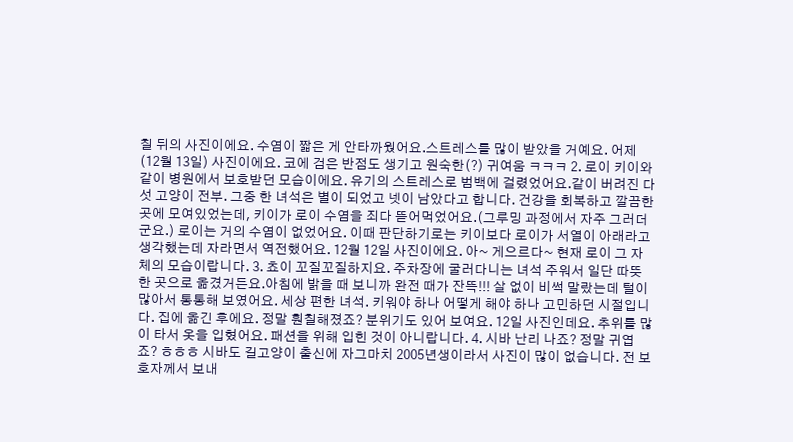칠 뒤의 사진이에요. 수염이 짧은 게 안타까웠어요.스트레스를 많이 받았을 거예요. 어제(12월 13일) 사진이에요. 코에 검은 반점도 생기고 원숙한(?) 귀여움 ㅋㅋㅋ 2. 로이 키이와 같이 병원에서 보호받던 모습이에요. 유기의 스트레스로 범백에 걸렸었어요.같이 버려진 다섯 고양이 전부. 그중 한 녀석은 별이 되었고 넷이 남았다고 합니다. 건강을 회복하고 깔끔한 곳에 모여있었는데, 키이가 로이 수염을 죄다 뜯어먹었어요.(그루밍 과정에서 자주 그러더군요.) 로이는 거의 수염이 없었어요. 이때 판단하기로는 키이보다 로이가 서열이 아래라고 생각했는데 자라면서 역전했어요. 12월 12일 사진이에요. 아~ 게으르다~ 현재 로이 그 자체의 모습이랍니다. 3. 쵸이 꼬질꼬질하지요. 주차장에 굴러다니는 녀석 주워서 일단 따뜻한 곳으로 옮겼거든요.아침에 밝을 때 보니까 완전 때가 잔뜩!!! 살 없이 비썩 말랐는데 털이 많아서 통통해 보였어요. 세상 편한 녀석. 키워야 하나 어떻게 해야 하나 고민하던 시절입니다. 집에 옮긴 후에요. 정말 훤칠해졌죠? 분위기도 있어 보여요. 12일 사진인데요. 추위를 많이 타서 옷을 입혔어요. 패션을 위해 입힌 것이 아니랍니다. 4. 시바 난리 나죠? 정말 귀엽죠? ㅎㅎㅎ 시바도 길고양이 출신에 자그마치 2005년생이라서 사진이 많이 없습니다. 전 보호자께서 보내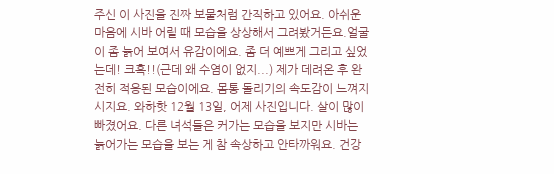주신 이 사진을 진짜 보물처럼 간직하고 있어요. 아쉬운 마음에 시바 어릴 때 모습을 상상해서 그려봤거든요.얼굴이 좀 늙어 보여서 유감이에요. 좀 더 예쁘게 그리고 싶었는데! 크흑!!(근데 왜 수염이 없지...) 제가 데려온 후 완전히 적응된 모습이에요. 몸통 돌리기의 속도감이 느껴지시지요. 와하핫 12월 13일, 어제 사진입니다. 살이 많이 빠졌어요. 다른 녀석들은 커가는 모습을 보지만 시바는 늙어가는 모습을 보는 게 참 속상하고 안타까워요. 건강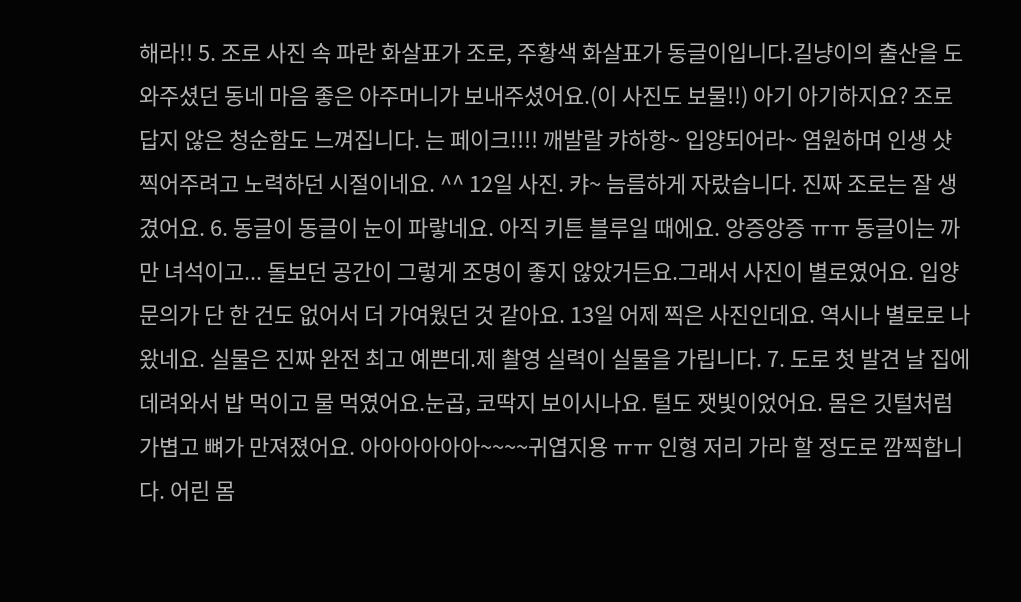해라!! 5. 조로 사진 속 파란 화살표가 조로, 주황색 화살표가 동글이입니다.길냥이의 출산을 도와주셨던 동네 마음 좋은 아주머니가 보내주셨어요.(이 사진도 보물!!) 아기 아기하지요? 조로 답지 않은 청순함도 느껴집니다. 는 페이크!!!! 깨발랄 캬하항~ 입양되어라~ 염원하며 인생 샷 찍어주려고 노력하던 시절이네요. ^^ 12일 사진. 캬~ 늠름하게 자랐습니다. 진짜 조로는 잘 생겼어요. 6. 동글이 동글이 눈이 파랗네요. 아직 키튼 블루일 때에요. 앙증앙증 ㅠㅠ 동글이는 까만 녀석이고... 돌보던 공간이 그렇게 조명이 좋지 않았거든요.그래서 사진이 별로였어요. 입양 문의가 단 한 건도 없어서 더 가여웠던 것 같아요. 13일 어제 찍은 사진인데요. 역시나 별로로 나왔네요. 실물은 진짜 완전 최고 예쁜데.제 촬영 실력이 실물을 가립니다. 7. 도로 첫 발견 날 집에 데려와서 밥 먹이고 물 먹였어요.눈곱, 코딱지 보이시나요. 털도 잿빛이었어요. 몸은 깃털처럼 가볍고 뼈가 만져졌어요. 아아아아아아~~~~귀엽지용 ㅠㅠ 인형 저리 가라 할 정도로 깜찍합니다. 어린 몸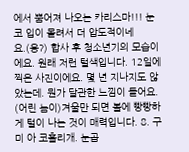에서 뿜어져 나오는 카리스마!!! 눈 코 입이 몰려서 더 압도적이네요.(응?) 합사 후 청소년기의 모습이에요. 원래 저런 털색입니다. 12일에 찍은 사진이에요. 몇 년 지나지도 않았는데. 뭔가 달관한 느낌이 들어요. (어린 놈이)겨울만 되면 볼에 빵빵하게 털이 나는 것이 매력입니다. 8. 구미 아 코흘리개. 눈곱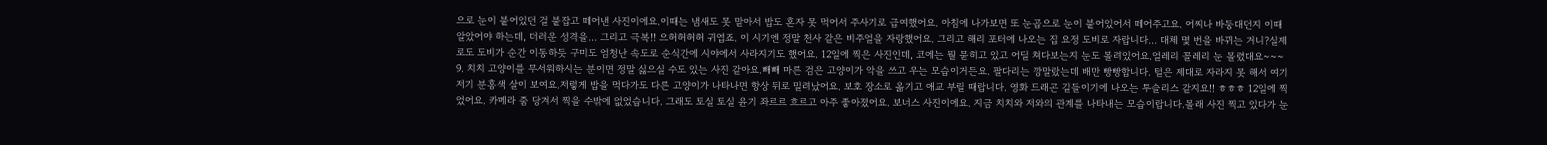으로 눈이 붙어있던 걸 붙잡고 떼어낸 사진이에요.이때는 냄새도 못 맡아서 밥도 혼자 못 먹어서 주사기로 급여했어요. 아침에 나가보면 또 눈곱으로 눈이 붙어있어서 떼어주고요. 어찌나 바둥대던지 이때 알았어야 하는데, 더러운 성격을... 그리고 극복!! 으허허허허 귀엽죠. 이 시기엔 정말 천사 같은 비주얼을 자랑했어요. 그리고 해리 포터에 나오는 집 요정 도비로 자랍니다... 대체 몇 번을 바뀌는 거니?실제로도 도비가 순간 이동하듯 구미도 엄청난 속도로 순식간에 시야에서 사라지기도 했어요. 12일에 찍은 사진인데, 코에는 뭘 묻히고 있고 어딜 쳐다보는지 눈도 몰려있어요.얼레리 꼴레리 눈 몰렸대요~~~ 9. 치치 고양이를 무서워하시는 분이면 정말 싫으실 수도 있는 사진 같아요.빼빼 마른 검은 고양이가 악을 쓰고 우는 모습이거든요. 팔다리는 깡말랐는데 배만 빵빵합니다. 털은 제대로 자라지 못 해서 여기저기 분홍색 살이 보여요.저렇게 밥을 먹다가도 다른 고양이가 나타나면 항상 뒤로 밀려났어요. 보호 장소로 옮기고 애교 부릴 때랍니다. 영화 드래곤 길들이기에 나오는 투슬리스 같지요!! ㅎㅎㅎ 12일에 찍었어요. 카메라 줌 당겨서 찍을 수밖에 없었습니다. 그래도 토실 토실 윤기 좌르르 흐르고 아주 좋아졌어요. 보너스 사진이에요. 지금 치치와 저와의 관계를 나타내는 모습이랍니다.몰래 사진 찍고 있다가 눈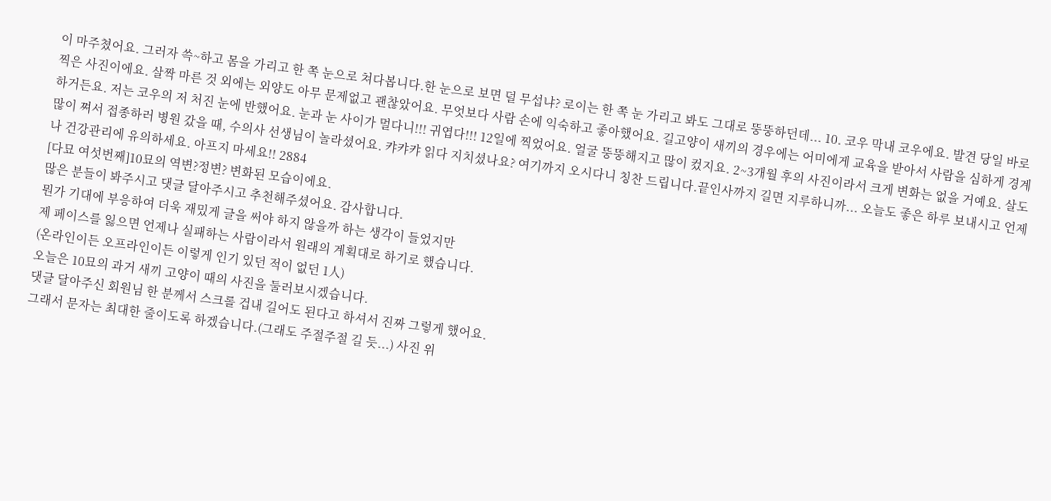이 마주쳤어요. 그러자 쓱~하고 몸을 가리고 한 쪽 눈으로 쳐다봅니다.한 눈으로 보면 덜 무섭냐? 로이는 한 쪽 눈 가리고 봐도 그대로 뚱뚱하던데... 10. 코우 막내 코우에요. 발견 당일 바로 찍은 사진이에요. 살짝 마른 것 외에는 외양도 아무 문제없고 괜찮았어요. 무엇보다 사람 손에 익숙하고 좋아했어요. 길고양이 새끼의 경우에는 어미에게 교육을 받아서 사람을 심하게 경계하거든요. 저는 코우의 저 처진 눈에 반했어요. 눈과 눈 사이가 멀다니!!! 귀엽다!!! 12일에 찍었어요. 얼굴 뚱뚱해지고 많이 컸지요. 2~3개월 후의 사진이라서 크게 변화는 없을 거예요. 살도 많이 쪄서 접종하러 병원 갔을 때, 수의사 선생님이 놀라셨어요. 캬캬캬 읽다 지치셨나요? 여기까지 오시다니 칭찬 드립니다.끝인사까지 길면 지루하니까... 오늘도 좋은 하루 보내시고 언제나 건강관리에 유의하세요. 아프지 마세요!! 2884
[다묘 여섯번째]10묘의 역변?정변? 변화된 모습이에요.
많은 분들이 봐주시고 댓글 달아주시고 추천해주셨어요. 감사합니다.
뭔가 기대에 부응하여 더욱 재밌게 글을 써야 하지 않을까 하는 생각이 들었지만
제 페이스를 잃으면 언제나 실패하는 사람이라서 원래의 계획대로 하기로 했습니다.
(온라인이든 오프라인이든 이렇게 인기 있던 적이 없던 1人)
오늘은 10묘의 과거 새끼 고양이 때의 사진을 둘러보시겠습니다.
댓글 달아주신 회원님 한 분께서 스크롤 겁내 길어도 된다고 하셔서 진짜 그렇게 했어요.
그래서 문자는 최대한 줄이도록 하겠습니다.(그래도 주절주절 길 듯...) 사진 위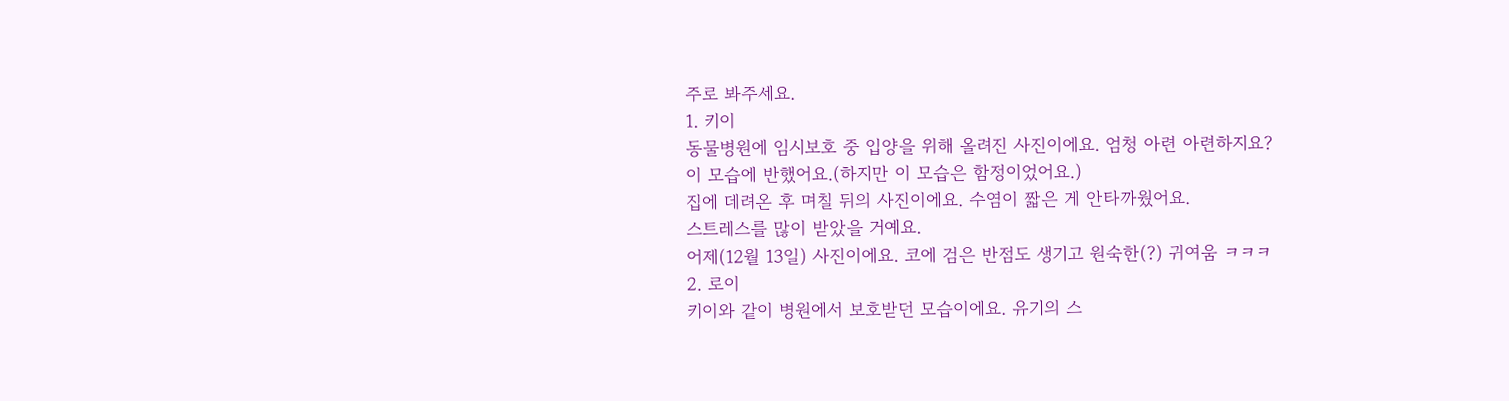주로 봐주세요.
1. 키이
동물병원에 임시보호 중 입양을 위해 올려진 사진이에요. 엄청 아련 아련하지요?
이 모습에 반했어요.(하지만 이 모습은 함정이었어요.)
집에 데려온 후 며칠 뒤의 사진이에요. 수염이 짧은 게 안타까웠어요.
스트레스를 많이 받았을 거예요.
어제(12월 13일) 사진이에요. 코에 검은 반점도 생기고 원숙한(?) 귀여움 ㅋㅋㅋ
2. 로이
키이와 같이 병원에서 보호받던 모습이에요. 유기의 스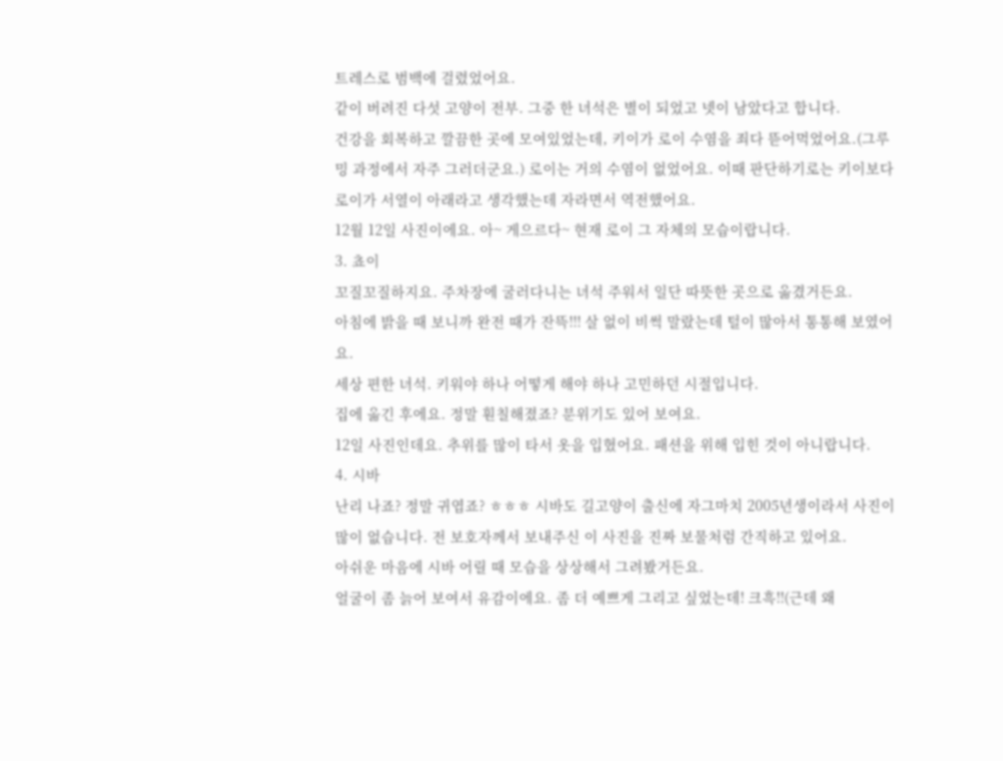트레스로 범백에 걸렸었어요.
같이 버려진 다섯 고양이 전부. 그중 한 녀석은 별이 되었고 넷이 남았다고 합니다.
건강을 회복하고 깔끔한 곳에 모여있었는데, 키이가 로이 수염을 죄다 뜯어먹었어요.(그루밍 과정에서 자주 그러더군요.) 로이는 거의 수염이 없었어요. 이때 판단하기로는 키이보다 로이가 서열이 아래라고 생각했는데 자라면서 역전했어요.
12월 12일 사진이에요. 아~ 게으르다~ 현재 로이 그 자체의 모습이랍니다.
3. 쵸이
꼬질꼬질하지요. 주차장에 굴러다니는 녀석 주워서 일단 따뜻한 곳으로 옮겼거든요.
아침에 밝을 때 보니까 완전 때가 잔뜩!!! 살 없이 비썩 말랐는데 털이 많아서 통통해 보였어요.
세상 편한 녀석. 키워야 하나 어떻게 해야 하나 고민하던 시절입니다.
집에 옮긴 후에요. 정말 훤칠해졌죠? 분위기도 있어 보여요.
12일 사진인데요. 추위를 많이 타서 옷을 입혔어요. 패션을 위해 입힌 것이 아니랍니다.
4. 시바
난리 나죠? 정말 귀엽죠? ㅎㅎㅎ 시바도 길고양이 출신에 자그마치 2005년생이라서 사진이 많이 없습니다. 전 보호자께서 보내주신 이 사진을 진짜 보물처럼 간직하고 있어요.
아쉬운 마음에 시바 어릴 때 모습을 상상해서 그려봤거든요.
얼굴이 좀 늙어 보여서 유감이에요. 좀 더 예쁘게 그리고 싶었는데! 크흑!!(근데 왜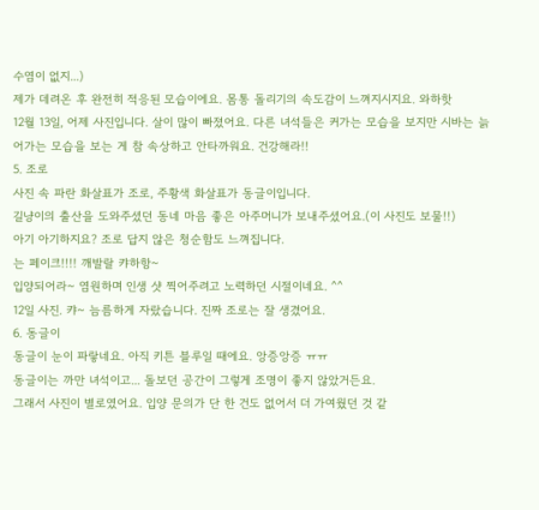수염이 없지...)
제가 데려온 후 완전히 적응된 모습이에요. 몸통 돌리기의 속도감이 느껴지시지요. 와하핫
12월 13일, 어제 사진입니다. 살이 많이 빠졌어요. 다른 녀석들은 커가는 모습을 보지만 시바는 늙어가는 모습을 보는 게 참 속상하고 안타까워요. 건강해라!!
5. 조로
사진 속 파란 화살표가 조로, 주황색 화살표가 동글이입니다.
길냥이의 출산을 도와주셨던 동네 마음 좋은 아주머니가 보내주셨어요.(이 사진도 보물!!)
아기 아기하지요? 조로 답지 않은 청순함도 느껴집니다.
는 페이크!!!! 깨발랄 캬하항~
입양되어라~ 염원하며 인생 샷 찍어주려고 노력하던 시절이네요. ^^
12일 사진. 캬~ 늠름하게 자랐습니다. 진짜 조로는 잘 생겼어요.
6. 동글이
동글이 눈이 파랗네요. 아직 키튼 블루일 때에요. 앙증앙증 ㅠㅠ
동글이는 까만 녀석이고... 돌보던 공간이 그렇게 조명이 좋지 않았거든요.
그래서 사진이 별로였어요. 입양 문의가 단 한 건도 없어서 더 가여웠던 것 같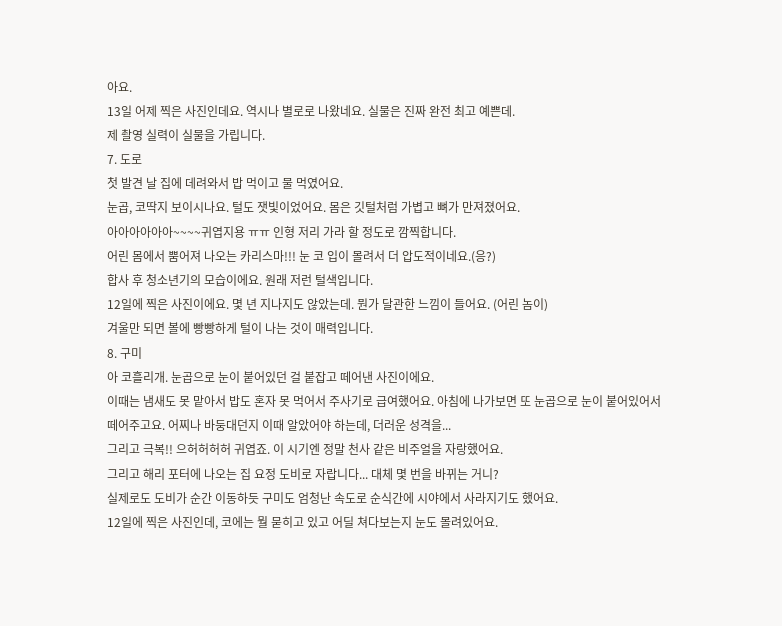아요.
13일 어제 찍은 사진인데요. 역시나 별로로 나왔네요. 실물은 진짜 완전 최고 예쁜데.
제 촬영 실력이 실물을 가립니다.
7. 도로
첫 발견 날 집에 데려와서 밥 먹이고 물 먹였어요.
눈곱, 코딱지 보이시나요. 털도 잿빛이었어요. 몸은 깃털처럼 가볍고 뼈가 만져졌어요.
아아아아아아~~~~귀엽지용 ㅠㅠ 인형 저리 가라 할 정도로 깜찍합니다.
어린 몸에서 뿜어져 나오는 카리스마!!! 눈 코 입이 몰려서 더 압도적이네요.(응?)
합사 후 청소년기의 모습이에요. 원래 저런 털색입니다.
12일에 찍은 사진이에요. 몇 년 지나지도 않았는데. 뭔가 달관한 느낌이 들어요. (어린 놈이)
겨울만 되면 볼에 빵빵하게 털이 나는 것이 매력입니다.
8. 구미
아 코흘리개. 눈곱으로 눈이 붙어있던 걸 붙잡고 떼어낸 사진이에요.
이때는 냄새도 못 맡아서 밥도 혼자 못 먹어서 주사기로 급여했어요. 아침에 나가보면 또 눈곱으로 눈이 붙어있어서 떼어주고요. 어찌나 바둥대던지 이때 알았어야 하는데, 더러운 성격을...
그리고 극복!! 으허허허허 귀엽죠. 이 시기엔 정말 천사 같은 비주얼을 자랑했어요.
그리고 해리 포터에 나오는 집 요정 도비로 자랍니다... 대체 몇 번을 바뀌는 거니?
실제로도 도비가 순간 이동하듯 구미도 엄청난 속도로 순식간에 시야에서 사라지기도 했어요.
12일에 찍은 사진인데, 코에는 뭘 묻히고 있고 어딜 쳐다보는지 눈도 몰려있어요.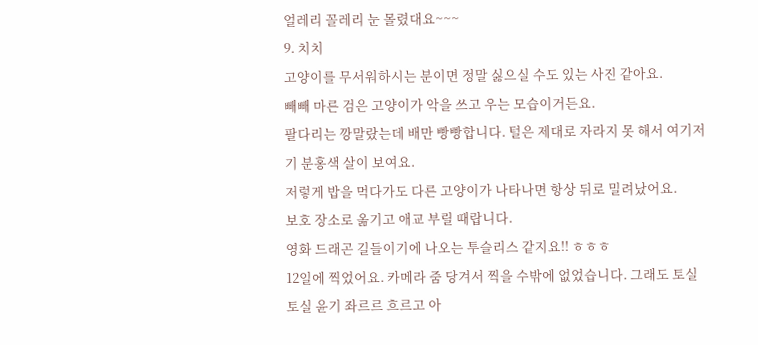얼레리 꼴레리 눈 몰렸대요~~~
9. 치치
고양이를 무서워하시는 분이면 정말 싫으실 수도 있는 사진 같아요.
빼빼 마른 검은 고양이가 악을 쓰고 우는 모습이거든요.
팔다리는 깡말랐는데 배만 빵빵합니다. 털은 제대로 자라지 못 해서 여기저기 분홍색 살이 보여요.
저렇게 밥을 먹다가도 다른 고양이가 나타나면 항상 뒤로 밀려났어요.
보호 장소로 옮기고 애교 부릴 때랍니다.
영화 드래곤 길들이기에 나오는 투슬리스 같지요!! ㅎㅎㅎ
12일에 찍었어요. 카메라 줌 당겨서 찍을 수밖에 없었습니다. 그래도 토실 토실 윤기 좌르르 흐르고 아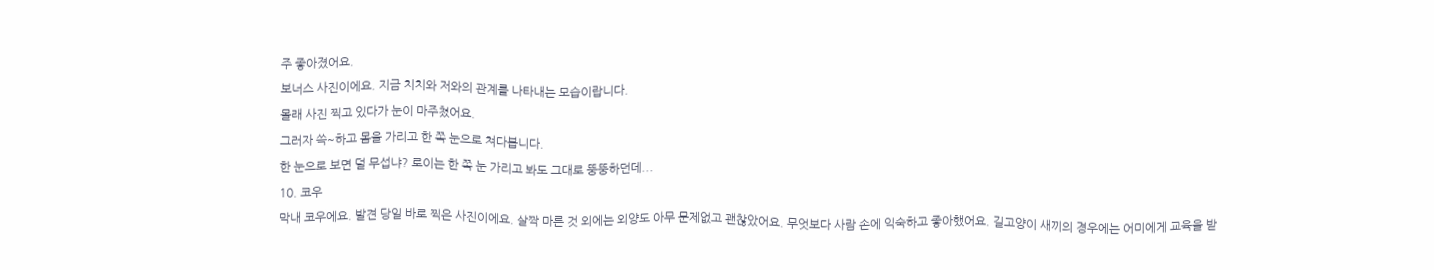주 좋아졌어요.
보너스 사진이에요. 지금 치치와 저와의 관계를 나타내는 모습이랍니다.
몰래 사진 찍고 있다가 눈이 마주쳤어요.
그러자 쓱~하고 몸을 가리고 한 쪽 눈으로 쳐다봅니다.
한 눈으로 보면 덜 무섭냐? 로이는 한 쪽 눈 가리고 봐도 그대로 뚱뚱하던데...
10. 코우
막내 코우에요. 발견 당일 바로 찍은 사진이에요. 살짝 마른 것 외에는 외양도 아무 문제없고 괜찮았어요. 무엇보다 사람 손에 익숙하고 좋아했어요. 길고양이 새끼의 경우에는 어미에게 교육을 받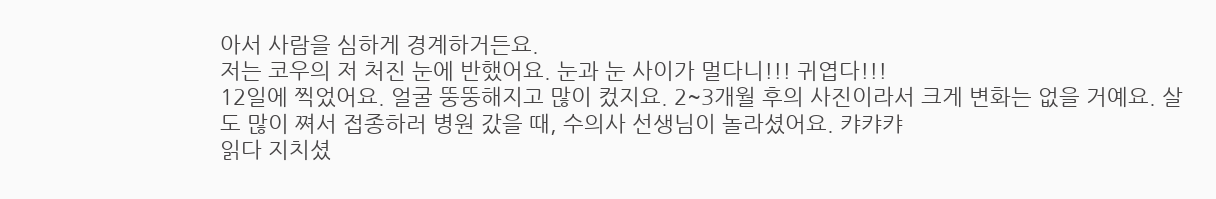아서 사람을 심하게 경계하거든요.
저는 코우의 저 처진 눈에 반했어요. 눈과 눈 사이가 멀다니!!! 귀엽다!!!
12일에 찍었어요. 얼굴 뚱뚱해지고 많이 컸지요. 2~3개월 후의 사진이라서 크게 변화는 없을 거예요. 살도 많이 쪄서 접종하러 병원 갔을 때, 수의사 선생님이 놀라셨어요. 캬캬캬
읽다 지치셨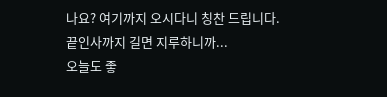나요? 여기까지 오시다니 칭찬 드립니다.
끝인사까지 길면 지루하니까...
오늘도 좋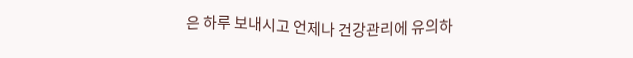은 하루 보내시고 언제나 건강관리에 유의하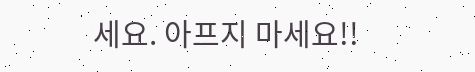세요. 아프지 마세요!!